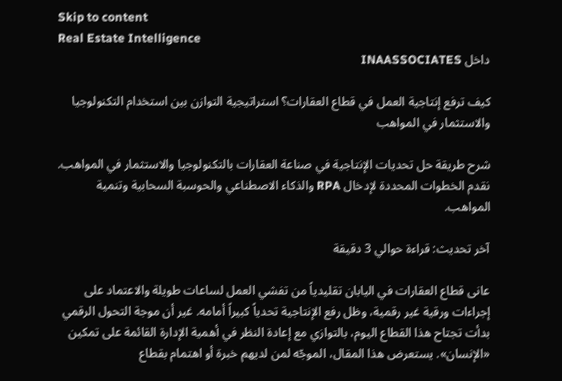Skip to content
Real Estate Intelligence
داخل INAASSOCIATES

كيف ترفع إنتاجية العمل في قطاع العقارات؟ استراتيجية التوازن بين استخدام التكنولوجيا والاستثمار في المواهب

شرح طريقة حل تحديات الإنتاجية في صناعة العقارات بالتكنولوجيا والاستثمار في المواهب. نقدم الخطوات المحددة لإدخال RPA والذكاء الاصطناعي والحوسبة السحابية وتنمية المواهب.

آخر تحديث: قراءة حوالي 3 دقيقة

عانى قطاع العقارات في اليابان تقليدياً من تفشي العمل لساعات طويلة والاعتماد على إجراءات ورقية غير رقمية، وظل رفع الإنتاجية تحدياً كبيراً أمامه. غير أن موجة التحول الرقمي بدأت تجتاح هذا القطاع اليوم، بالتوازي مع إعادة النظر في أهمية الإدارة القائمة على تمكين «الإنسان». يستعرض هذا المقال، الموجّه لمن لديهم خبرة أو اهتمام بقطاع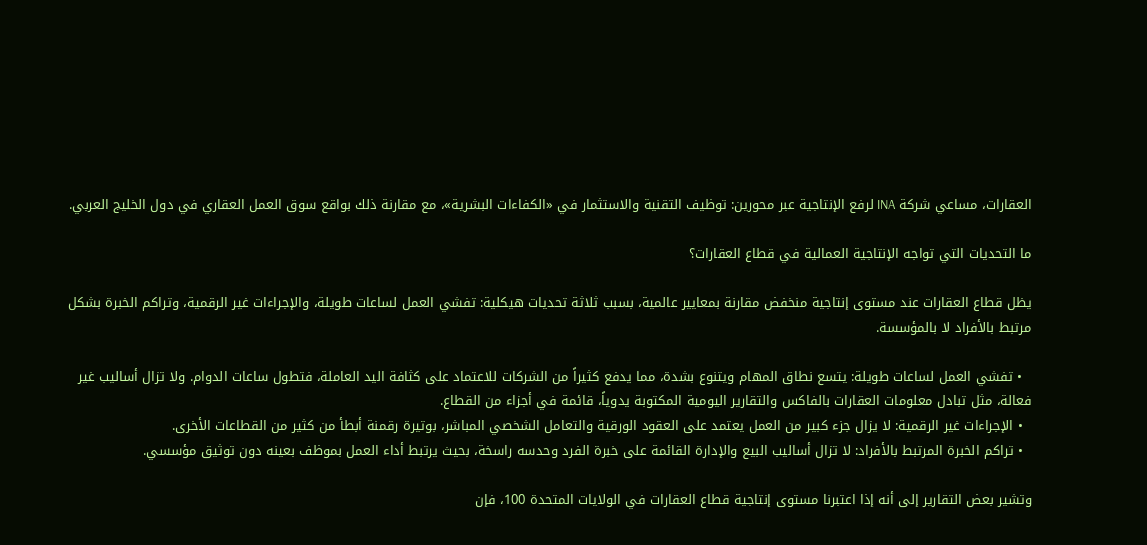العقارات، مساعي شركة INA لرفع الإنتاجية عبر محورين: توظيف التقنية والاستثمار في «الكفاءات البشرية»، مع مقارنة ذلك بواقع سوق العمل العقاري في دول الخليج العربي.

ما التحديات التي تواجه الإنتاجية العمالية في قطاع العقارات؟

يظل قطاع العقارات عند مستوى إنتاجية منخفض مقارنة بمعايير عالمية، بسبب ثلاثة تحديات هيكلية: تفشي العمل لساعات طويلة، والإجراءات غير الرقمية، وتراكم الخبرة بشكل مرتبط بالأفراد لا بالمؤسسة.

  • تفشي العمل لساعات طويلة: يتسع نطاق المهام ويتنوع بشدة، مما يدفع كثيراً من الشركات للاعتماد على كثافة اليد العاملة، فتطول ساعات الدوام. ولا تزال أساليب غير فعالة، مثل تبادل معلومات العقارات بالفاكس والتقارير اليومية المكتوبة يدوياً، قائمة في أجزاء من القطاع.
  • الإجراءات غير الرقمية: لا يزال جزء كبير من العمل يعتمد على العقود الورقية والتعامل الشخصي المباشر، بوتيرة رقمنة أبطأ من كثير من القطاعات الأخرى.
  • تراكم الخبرة المرتبط بالأفراد: لا تزال أساليب البيع والإدارة القائمة على خبرة الفرد وحدسه راسخة، بحيث يرتبط أداء العمل بموظف بعينه دون توثيق مؤسسي.

وتشير بعض التقارير إلى أنه إذا اعتبرنا مستوى إنتاجية قطاع العقارات في الولايات المتحدة 100، فإن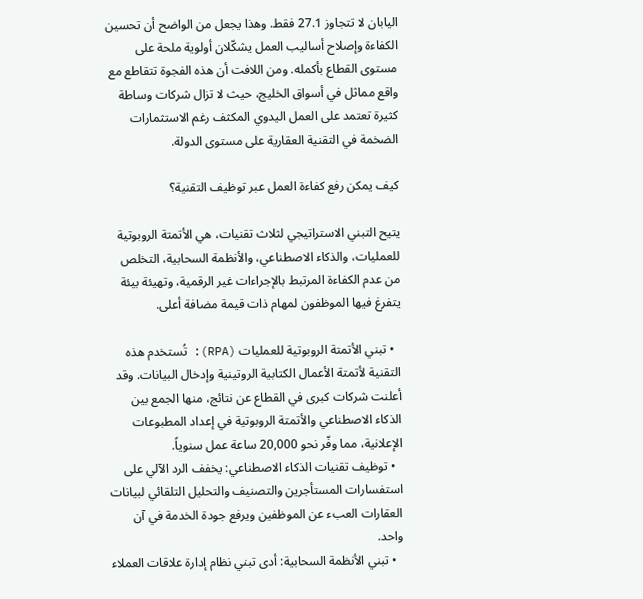اليابان لا تتجاوز 27.1 فقط. وهذا يجعل من الواضح أن تحسين الكفاءة وإصلاح أساليب العمل يشكّلان أولوية ملحة على مستوى القطاع بأكمله. ومن اللافت أن هذه الفجوة تتقاطع مع واقع مماثل في أسواق الخليج، حيث لا تزال شركات وساطة كثيرة تعتمد على العمل اليدوي المكثف رغم الاستثمارات الضخمة في التقنية العقارية على مستوى الدولة.

كيف يمكن رفع كفاءة العمل عبر توظيف التقنية؟

يتيح التبني الاستراتيجي لثلاث تقنيات، هي الأتمتة الروبوتية للعمليات، والذكاء الاصطناعي، والأنظمة السحابية، التخلص من عدم الكفاءة المرتبط بالإجراءات غير الرقمية، وتهيئة بيئة يتفرغ فيها الموظفون لمهام ذات قيمة مضافة أعلى.

  • تبني الأتمتة الروبوتية للعمليات (RPA): تُستخدم هذه التقنية لأتمتة الأعمال الكتابية الروتينية وإدخال البيانات. وقد أعلنت شركات كبرى في القطاع عن نتائج، منها الجمع بين الذكاء الاصطناعي والأتمتة الروبوتية في إعداد المطبوعات الإعلانية، مما وفّر نحو 20,000 ساعة عمل سنوياً.
  • توظيف تقنيات الذكاء الاصطناعي: يخفف الرد الآلي على استفسارات المستأجرين والتصنيف والتحليل التلقائي لبيانات العقارات العبء عن الموظفين ويرفع جودة الخدمة في آن واحد.
  • تبني الأنظمة السحابية: أدى تبني نظام إدارة علاقات العملاء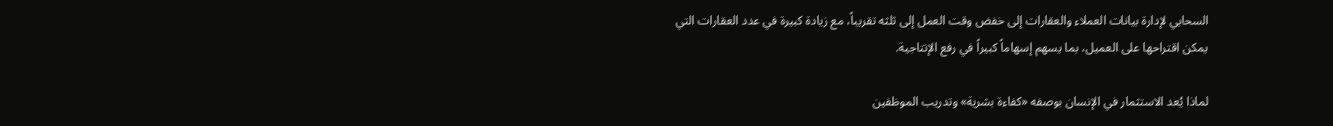السحابي لإدارة بيانات العملاء والعقارات إلى خفض وقت العمل إلى ثلثه تقريباً، مع زيادة كبيرة في عدد العقارات التي يمكن اقتراحها على العميل، بما يسهم إسهاماً كبيراً في رفع الإنتاجية.

لماذا يُعد الاستثمار في الإنسان بوصفه «كفاءة بشرية» وتدريب الموظفين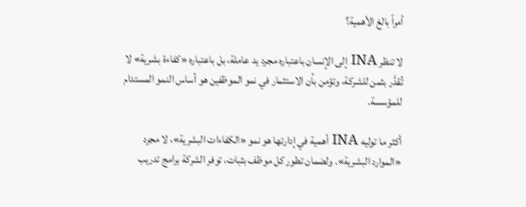أمراً بالغ الأهمية؟

لا تنظر INA إلى الإنسان باعتباره مجرد يد عاملة، بل باعتباره «كفاءة بشرية» لا تُقدَّر بثمن للشركة، وتؤمن بأن الاستثمار في نمو الموظفين هو أساس النمو المستدام للمؤسسة.

أكثر ما توليه INA أهمية في إدارتها هو نمو «الكفاءات البشرية»، لا مجرد «الموارد البشرية». ولضمان تطور كل موظف بثبات، توفر الشركة برامج تدريب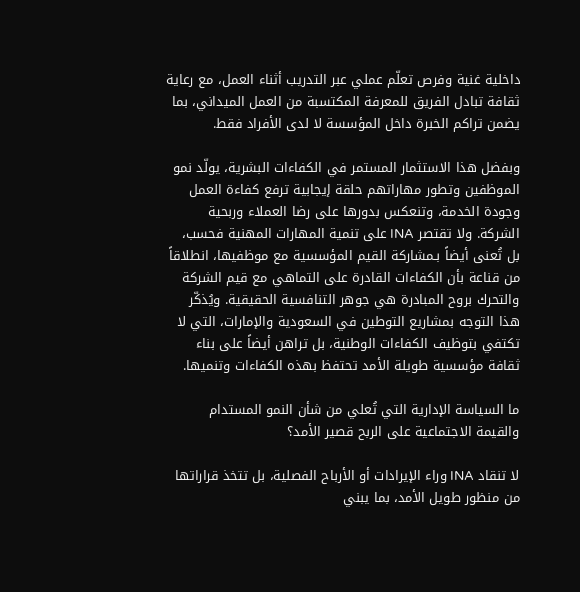داخلية غنية وفرص تعلّم عملي عبر التدريب أثناء العمل، مع رعاية ثقافة تبادل الفريق للمعرفة المكتسبة من العمل الميداني، بما يضمن تراكم الخبرة داخل المؤسسة لا لدى الأفراد فقط.

وبفضل هذا الاستثمار المستمر في الكفاءات البشرية، يولّد نمو الموظفين وتطور مهاراتهم حلقة إيجابية ترفع كفاءة العمل وجودة الخدمة، وتنعكس بدورها على رضا العملاء وربحية الشركة. ولا تقتصر INA على تنمية المهارات المهنية فحسب، بل تُعنى أيضاً بـمشاركة القيم المؤسسية مع موظفيها، انطلاقاً من قناعة بأن الكفاءات القادرة على التماهي مع قيم الشركة والتحرك بروح المبادرة هي جوهر التنافسية الحقيقية. ويُذكّر هذا التوجه بمشاريع التوطين في السعودية والإمارات، التي لا تكتفي بتوظيف الكفاءات الوطنية، بل تراهن أيضاً على بناء ثقافة مؤسسية طويلة الأمد تحتفظ بهذه الكفاءات وتنميها.

ما السياسة الإدارية التي تُعلي من شأن النمو المستدام والقيمة الاجتماعية على الربح قصير الأمد؟

لا تنقاد INA وراء الإيرادات أو الأرباح الفصلية، بل تتخذ قراراتها من منظور طويل الأمد، بما يبني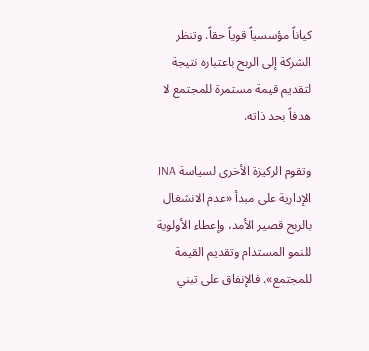كياناً مؤسسياً قوياً حقاً. وتنظر الشركة إلى الربح باعتباره نتيجة لتقديم قيمة مستمرة للمجتمع لا هدفاً بحد ذاته.

وتقوم الركيزة الأخرى لسياسة INA الإدارية على مبدأ «عدم الانشغال بالربح قصير الأمد، وإعطاء الأولوية للنمو المستدام وتقديم القيمة للمجتمع». فالإنفاق على تبني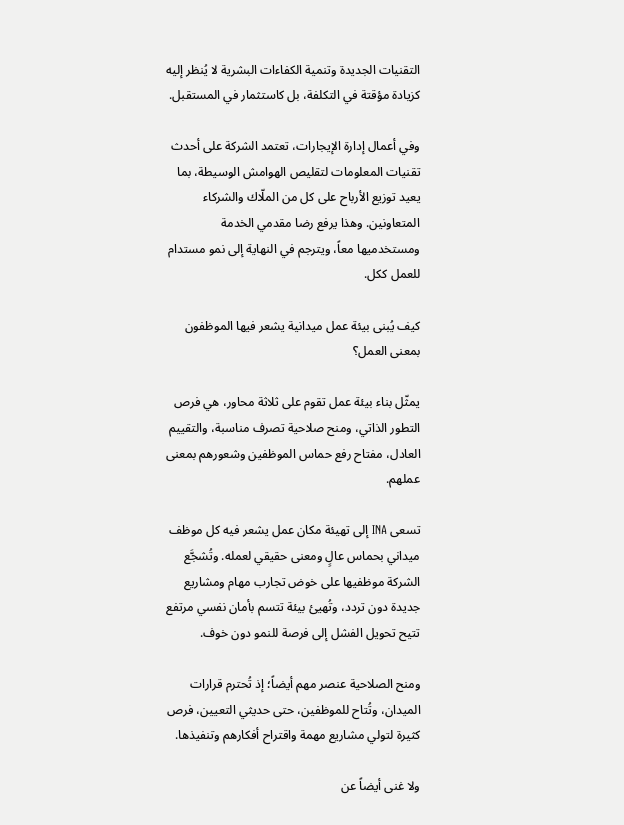التقنيات الجديدة وتنمية الكفاءات البشرية لا يُنظر إليه كزيادة مؤقتة في التكلفة، بل كاستثمار في المستقبل.

وفي أعمال إدارة الإيجارات، تعتمد الشركة على أحدث تقنيات المعلومات لتقليص الهوامش الوسيطة، بما يعيد توزيع الأرباح على كل من الملّاك والشركاء المتعاونين. وهذا يرفع رضا مقدمي الخدمة ومستخدميها معاً، ويترجم في النهاية إلى نمو مستدام للعمل ككل.

كيف يُبنى بيئة عمل ميدانية يشعر فيها الموظفون بمعنى العمل؟

يمثّل بناء بيئة عمل تقوم على ثلاثة محاور، هي فرص التطور الذاتي، ومنح صلاحية تصرف مناسبة، والتقييم العادل، مفتاح رفع حماس الموظفين وشعورهم بمعنى عملهم.

تسعى INA إلى تهيئة مكان عمل يشعر فيه كل موظف ميداني بحماس عالٍ ومعنى حقيقي لعمله. وتُشجَّع الشركة موظفيها على خوض تجارب مهام ومشاريع جديدة دون تردد، وتُهيئ بيئة تتسم بأمان نفسي مرتفع تتيح تحويل الفشل إلى فرصة للنمو دون خوف.

ومنح الصلاحية عنصر مهم أيضاً؛ إذ تُحترم قرارات الميدان، وتُتاح للموظفين، حتى حديثي التعيين، فرص كثيرة لتولي مشاريع مهمة واقتراح أفكارهم وتنفيذها.

ولا غنى أيضاً عن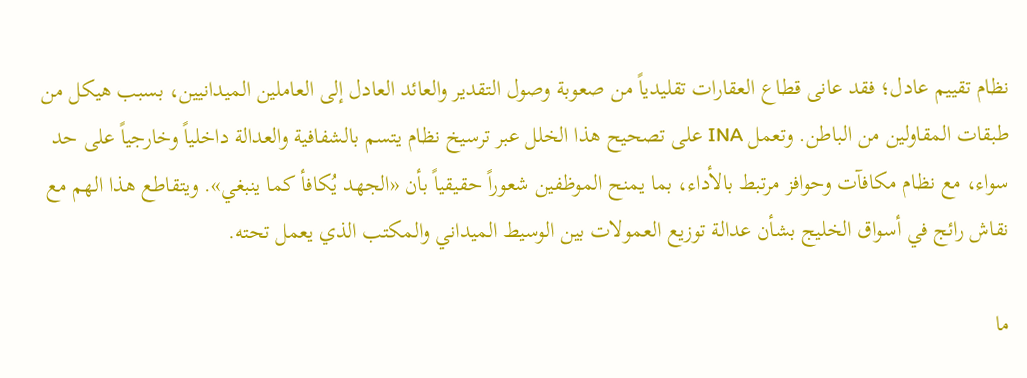نظام تقييم عادل؛ فقد عانى قطاع العقارات تقليدياً من صعوبة وصول التقدير والعائد العادل إلى العاملين الميدانيين، بسبب هيكل من طبقات المقاولين من الباطن. وتعمل INA على تصحيح هذا الخلل عبر ترسيخ نظام يتسم بالشفافية والعدالة داخلياً وخارجياً على حد سواء، مع نظام مكافآت وحوافز مرتبط بالأداء، بما يمنح الموظفين شعوراً حقيقياً بأن «الجهد يُكافأ كما ينبغي». ويتقاطع هذا الهم مع نقاش رائج في أسواق الخليج بشأن عدالة توزيع العمولات بين الوسيط الميداني والمكتب الذي يعمل تحته.

ما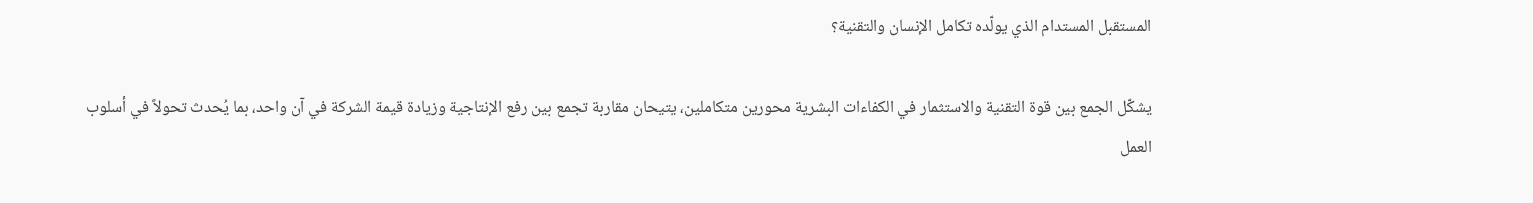المستقبل المستدام الذي يولّده تكامل الإنسان والتقنية؟

يشكّل الجمع بين قوة التقنية والاستثمار في الكفاءات البشرية محورين متكاملين، يتيحان مقاربة تجمع بين رفع الإنتاجية وزيادة قيمة الشركة في آن واحد، بما يُحدث تحولاً في أسلوب العمل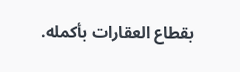بقطاع العقارات بأكمله.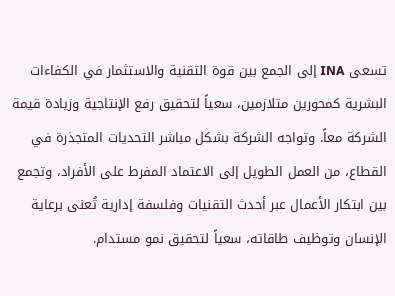تسعى INA إلى الجمع بين قوة التقنية والاستثمار في الكفاءات البشرية كمحورين متلازمين، سعياً لتحقيق رفع الإنتاجية وزيادة قيمة الشركة معاً. وتواجه الشركة بشكل مباشر التحديات المتجذرة في القطاع، من العمل الطويل إلى الاعتماد المفرط على الأفراد، وتجمع بين ابتكار الأعمال عبر أحدث التقنيات وفلسفة إدارية تُعنى برعاية الإنسان وتوظيف طاقاته، سعياً لتحقيق نمو مستدام.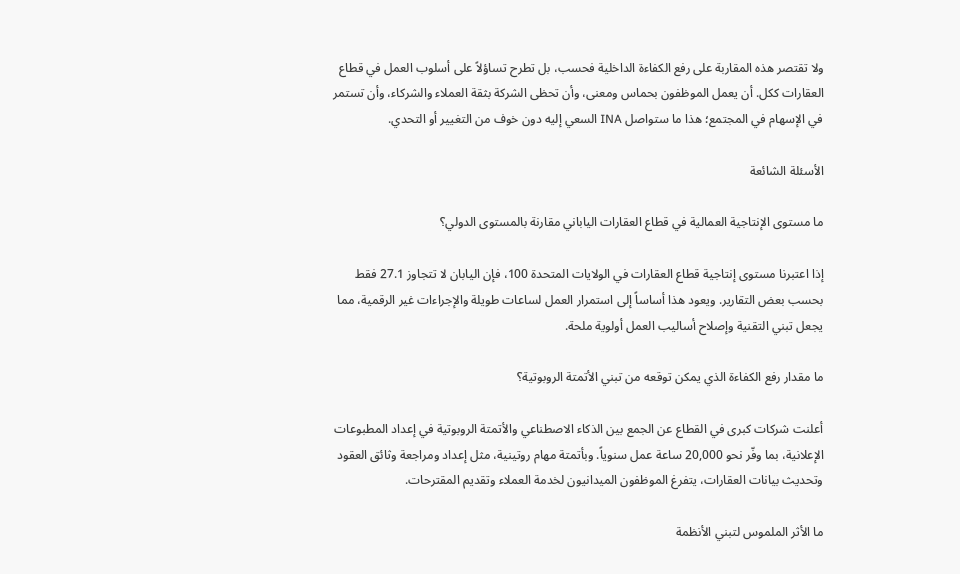ولا تقتصر هذه المقاربة على رفع الكفاءة الداخلية فحسب، بل تطرح تساؤلاً على أسلوب العمل في قطاع العقارات ككل. أن يعمل الموظفون بحماس ومعنى، وأن تحظى الشركة بثقة العملاء والشركاء، وأن تستمر في الإسهام في المجتمع؛ هذا ما ستواصل INA السعي إليه دون خوف من التغيير أو التحدي.

الأسئلة الشائعة

ما مستوى الإنتاجية العمالية في قطاع العقارات الياباني مقارنة بالمستوى الدولي؟

إذا اعتبرنا مستوى إنتاجية قطاع العقارات في الولايات المتحدة 100، فإن اليابان لا تتجاوز 27.1 فقط بحسب بعض التقارير. ويعود هذا أساساً إلى استمرار العمل لساعات طويلة والإجراءات غير الرقمية، مما يجعل تبني التقنية وإصلاح أساليب العمل أولوية ملحة.

ما مقدار رفع الكفاءة الذي يمكن توقعه من تبني الأتمتة الروبوتية؟

أعلنت شركات كبرى في القطاع عن الجمع بين الذكاء الاصطناعي والأتمتة الروبوتية في إعداد المطبوعات الإعلانية، بما وفّر نحو 20,000 ساعة عمل سنوياً. وبأتمتة مهام روتينية، مثل إعداد ومراجعة وثائق العقود وتحديث بيانات العقارات، يتفرغ الموظفون الميدانيون لخدمة العملاء وتقديم المقترحات.

ما الأثر الملموس لتبني الأنظمة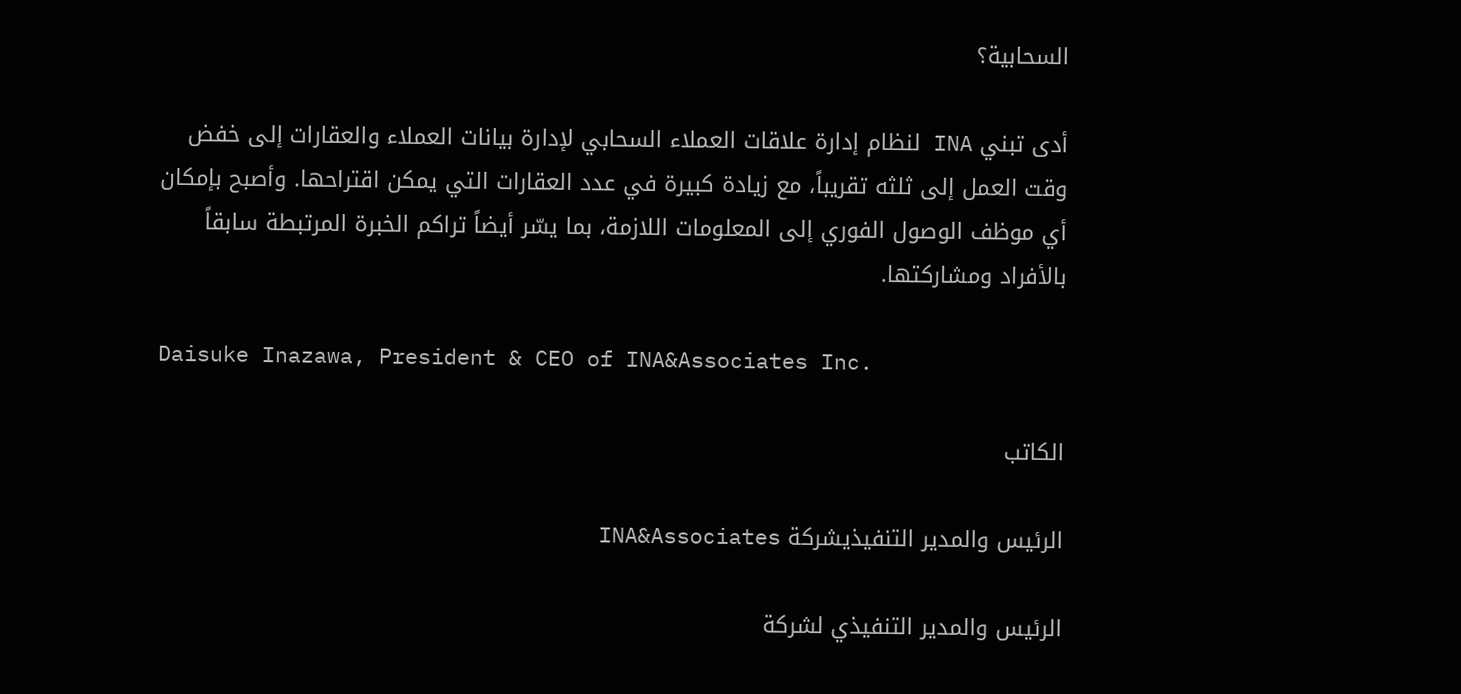السحابية؟

أدى تبني INA لنظام إدارة علاقات العملاء السحابي لإدارة بيانات العملاء والعقارات إلى خفض وقت العمل إلى ثلثه تقريباً، مع زيادة كبيرة في عدد العقارات التي يمكن اقتراحها. وأصبح بإمكان أي موظف الوصول الفوري إلى المعلومات اللازمة، بما يسّر أيضاً تراكم الخبرة المرتبطة سابقاً بالأفراد ومشاركتها.

Daisuke Inazawa, President & CEO of INA&Associates Inc.

الكاتب

الرئيس والمدير التنفيذيشركة INA&Associates

الرئيس والمدير التنفيذي لشركة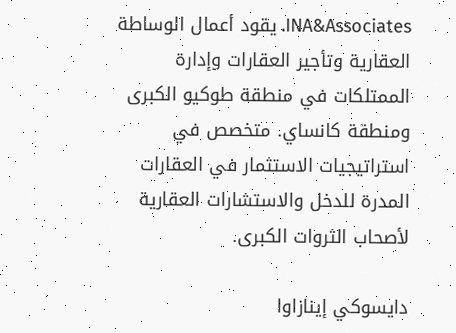INA&Associates. يقود أعمال الوساطة العقارية وتأجير العقارات وإدارة الممتلكات في منطقة طوكيو الكبرى ومنطقة كانساي. متخصص في استراتيجيات الاستثمار في العقارات المدرة للدخل والاستشارات العقارية لأصحاب الثروات الكبرى.

دايسوكي إينازاوا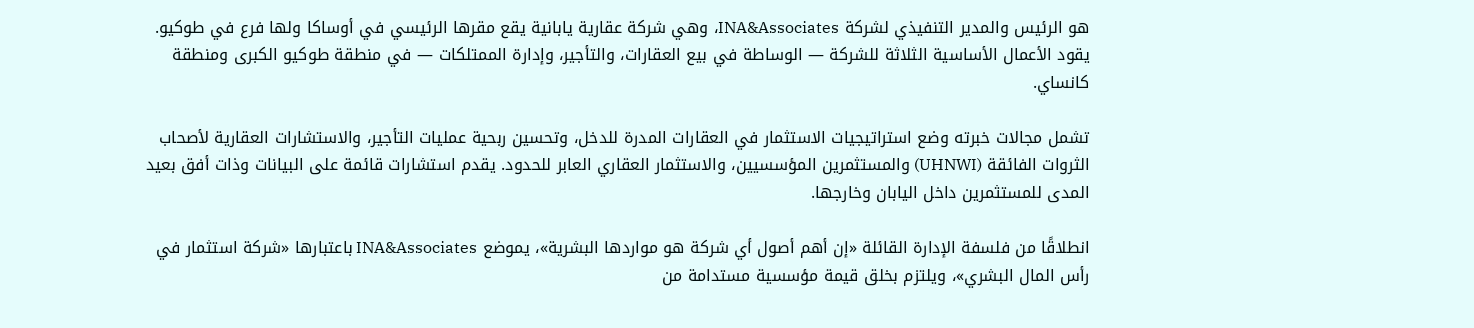هو الرئيس والمدير التنفيذي لشركة INA&Associates، وهي شركة عقارية يابانية يقع مقرها الرئيسي في أوساكا ولها فرع في طوكيو. يقود الأعمال الأساسية الثلاثة للشركة — الوساطة في بيع العقارات، والتأجير، وإدارة الممتلكات — في منطقة طوكيو الكبرى ومنطقة كانساي.

تشمل مجالات خبرته وضع استراتيجيات الاستثمار في العقارات المدرة للدخل، وتحسين ربحية عمليات التأجير، والاستشارات العقارية لأصحاب الثروات الفائقة (UHNWI) والمستثمرين المؤسسيين، والاستثمار العقاري العابر للحدود. يقدم استشارات قائمة على البيانات وذات أفق بعيد المدى للمستثمرين داخل اليابان وخارجها.

انطلاقًا من فلسفة الإدارة القائلة «إن أهم أصول أي شركة هو مواردها البشرية»، يموضع INA&Associates باعتبارها «شركة استثمار في رأس المال البشري»، ويلتزم بخلق قيمة مؤسسية مستدامة من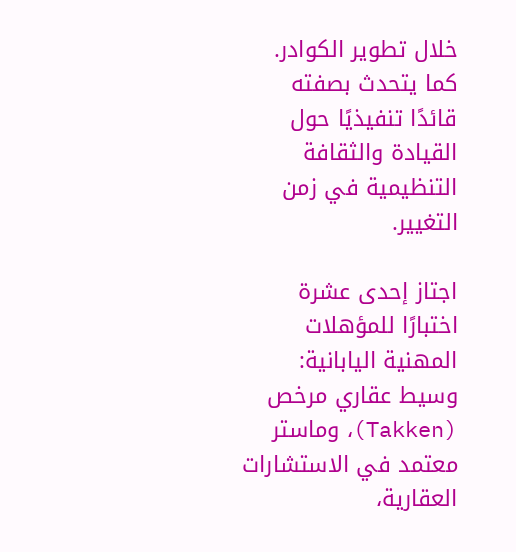خلال تطوير الكوادر. كما يتحدث بصفته قائدًا تنفيذيًا حول القيادة والثقافة التنظيمية في زمن التغيير.

اجتاز إحدى عشرة اختبارًا للمؤهلات المهنية اليابانية: وسيط عقاري مرخص (Takken)، وماستر معتمد في الاستشارات العقارية،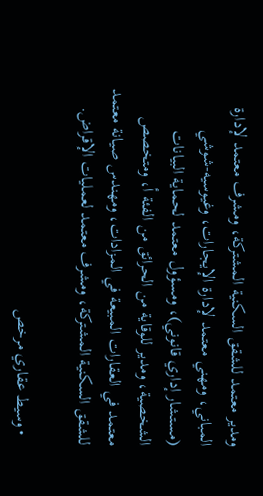ومدير معتمد للشقق السكنية المشتركة، ومشرف معتمد لإدارة المباني، ومهني معتمد لإدارة الإيجارات، وغيوسيه-شوشي (مستشار إداري قانوني)، ومسؤول معتمد لحماية البيانات الشخصية، ومدير للوقاية من الحرائق من الفئة أ، ومتخصص معتمد في العقارات المبيعة في المزادات، ومهندس صيانة معتمد للشقق السكنية المشتركة، ومشرف معتمد لعمليات الإقراض.

  • وسيط عقاري مرخص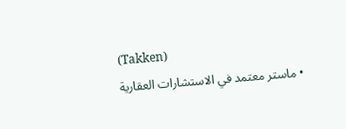(Takken)
  • ماستر معتمد في الاستشارات العقارية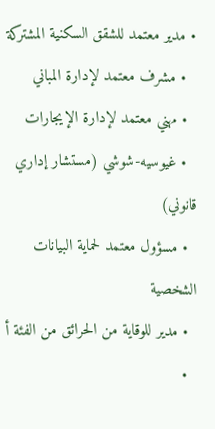• مدير معتمد للشقق السكنية المشتركة
  • مشرف معتمد لإدارة المباني
  • مهني معتمد لإدارة الإيجارات
  • غيوسيه-شوشي (مستشار إداري قانوني)
  • مسؤول معتمد لحماية البيانات الشخصية
  • مدير للوقاية من الحرائق من الفئة أ
  •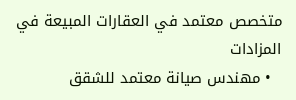متخصص معتمد في العقارات المبيعة في المزادات
  • مهندس صيانة معتمد للشقق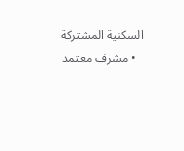السكنية المشتركة
  • مشرف معتمد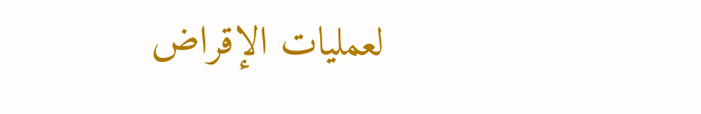لعمليات الإقراض